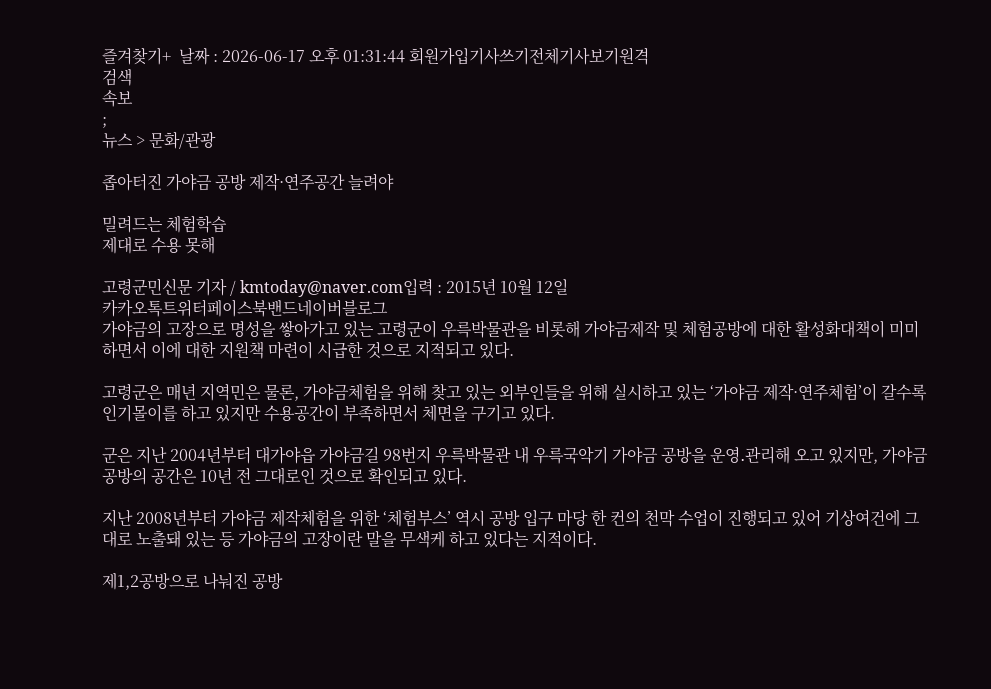즐겨찾기+  날짜 : 2026-06-17 오후 01:31:44 회원가입기사쓰기전체기사보기원격
검색
속보
;
뉴스 > 문화/관광

좁아터진 가야금 공방 제작·연주공간 늘려야

밀려드는 체험학습
제대로 수용 못해

고령군민신문 기자 / kmtoday@naver.com입력 : 2015년 10월 12일
카카오톡트위터페이스북밴드네이버블로그
가야금의 고장으로 명성을 쌓아가고 있는 고령군이 우륵박물관을 비롯해 가야금제작 및 체험공방에 대한 활성화대책이 미미하면서 이에 대한 지원책 마련이 시급한 것으로 지적되고 있다.

고령군은 매년 지역민은 물론, 가야금체험을 위해 찾고 있는 외부인들을 위해 실시하고 있는 ‘가야금 제작·연주체험’이 갈수록 인기몰이를 하고 있지만 수용공간이 부족하면서 체면을 구기고 있다.

군은 지난 2004년부터 대가야읍 가야금길 98번지 우륵박물관 내 우륵국악기 가야금 공방을 운영․관리해 오고 있지만, 가야금공방의 공간은 10년 전 그대로인 것으로 확인되고 있다.

지난 2008년부터 가야금 제작체험을 위한 ‘체험부스’ 역시 공방 입구 마당 한 컨의 천막 수업이 진행되고 있어 기상여건에 그대로 노출돼 있는 등 가야금의 고장이란 말을 무색케 하고 있다는 지적이다.

제1,2공방으로 나눠진 공방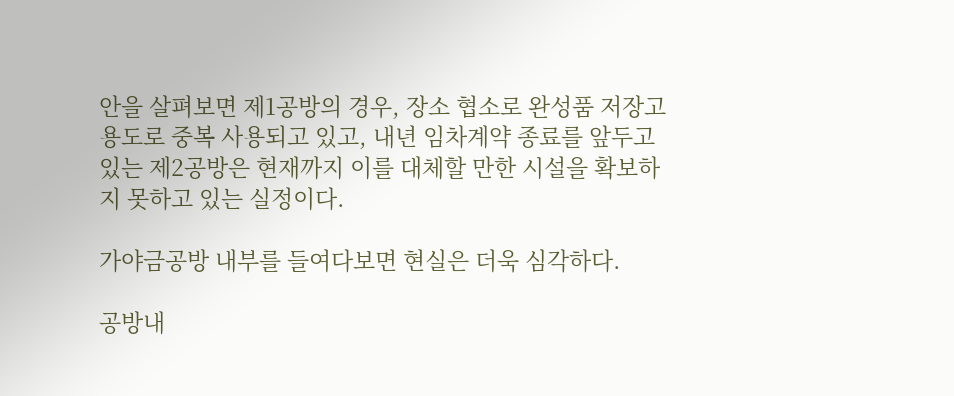안을 살펴보면 제1공방의 경우, 장소 협소로 완성품 저장고 용도로 중복 사용되고 있고, 내년 임차계약 종료를 앞두고 있는 제2공방은 현재까지 이를 대체할 만한 시설을 확보하지 못하고 있는 실정이다.

가야금공방 내부를 들여다보면 현실은 더욱 심각하다.

공방내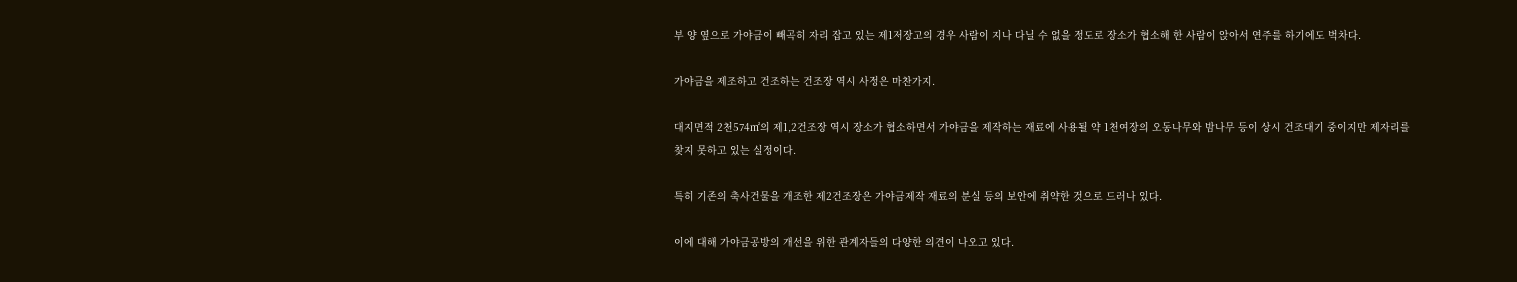부 양 옆으로 가야금이 빼곡히 자리 잡고 있는 제1저장고의 경우 사람이 지나 다닐 수 없을 정도로 장소가 협소해 한 사람이 앉아서 연주를 하기에도 벅차다.

가야금을 제조하고 건조하는 건조장 역시 사정은 마찬가지.

대지면적 2천574㎡의 제1,2건조장 역시 장소가 협소하면서 가야금을 제작하는 재료에 사용될 약 1천여장의 오동나무와 밤나무 등이 상시 건조대기 중이지만 제자리를 찾지 못하고 있는 실정이다.

특히 기존의 축사건물을 개조한 제2건조장은 가야금제작 재료의 분실 등의 보안에 취약한 것으로 드러나 있다.

이에 대해 가야금공방의 개선을 위한 관계자들의 다양한 의견이 나오고 있다.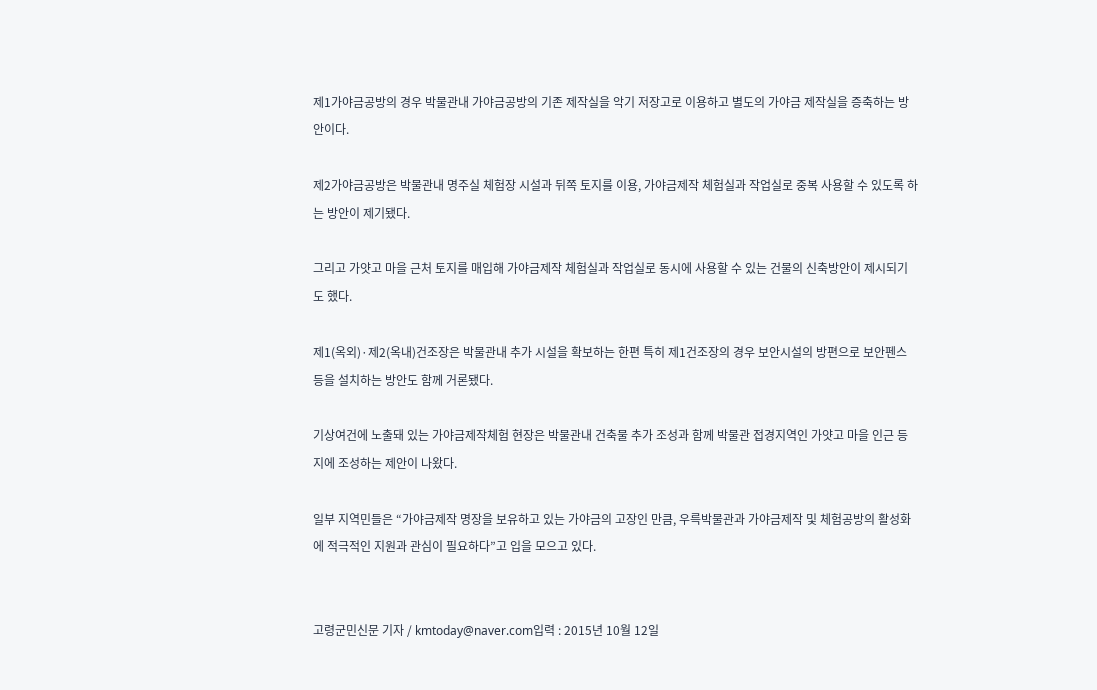제1가야금공방의 경우 박물관내 가야금공방의 기존 제작실을 악기 저장고로 이용하고 별도의 가야금 제작실을 증축하는 방안이다.

제2가야금공방은 박물관내 명주실 체험장 시설과 뒤쪽 토지를 이용, 가야금제작 체험실과 작업실로 중복 사용할 수 있도록 하는 방안이 제기됐다.

그리고 가얏고 마을 근처 토지를 매입해 가야금제작 체험실과 작업실로 동시에 사용할 수 있는 건물의 신축방안이 제시되기도 했다.

제1(옥외)·제2(옥내)건조장은 박물관내 추가 시설을 확보하는 한편 특히 제1건조장의 경우 보안시설의 방편으로 보안펜스 등을 설치하는 방안도 함께 거론됐다.

기상여건에 노출돼 있는 가야금제작체험 현장은 박물관내 건축물 추가 조성과 함께 박물관 접경지역인 가얏고 마을 인근 등지에 조성하는 제안이 나왔다.

일부 지역민들은 “가야금제작 명장을 보유하고 있는 가야금의 고장인 만큼, 우륵박물관과 가야금제작 및 체험공방의 활성화에 적극적인 지원과 관심이 필요하다”고 입을 모으고 있다.


고령군민신문 기자 / kmtoday@naver.com입력 : 2015년 10월 12일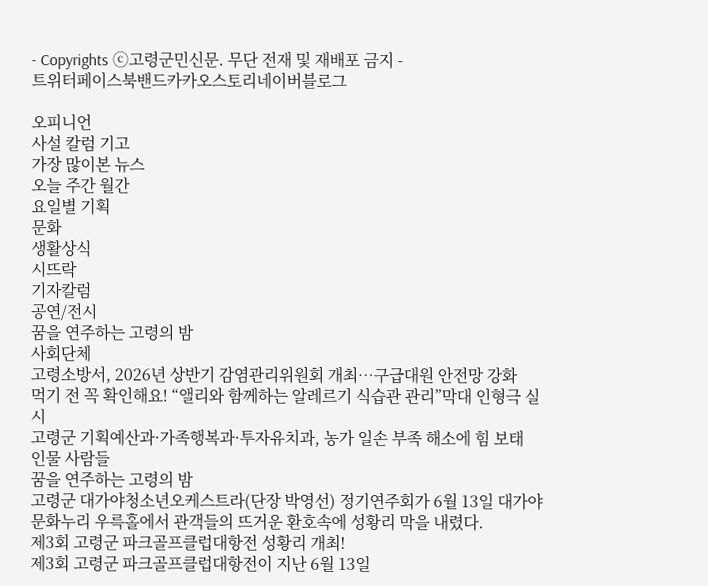- Copyrights ⓒ고령군민신문. 무단 전재 및 재배포 금지 -
트위터페이스북밴드카카오스토리네이버블로그

오피니언
사설 칼럼 기고
가장 많이본 뉴스
오늘 주간 월간
요일별 기획
문화
생활상식
시뜨락
기자칼럼
공연/전시
꿈을 연주하는 고령의 밤
사회단체
고령소방서, 2026년 상반기 감염관리위원회 개최…구급대원 안전망 강화
먹기 전 꼭 확인해요! “앨리와 함께하는 알레르기 식습관 관리”막대 인형극 실시
고령군 기획예산과·가족행복과·투자유치과, 농가 일손 부족 해소에 힘 보태
인물 사람들
꿈을 연주하는 고령의 밤
고령군 대가야청소년오케스트라(단장 박영선) 정기연주회가 6월 13일 대가야문화누리 우륵홀에서 관객들의 뜨거운 환호속에 성황리 막을 내렸다.
제3회 고령군 파크골프클럽대항전 성황리 개최!
제3회 고령군 파크골프클럽대항전이 지난 6월 13일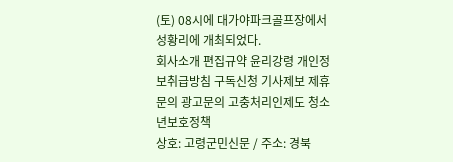(토) 08시에 대가야파크골프장에서 성황리에 개최되었다.
회사소개 편집규약 윤리강령 개인정보취급방침 구독신청 기사제보 제휴문의 광고문의 고충처리인제도 청소년보호정책
상호: 고령군민신문 / 주소: 경북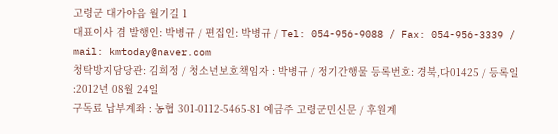고령군 대가야읍 월기길 1
대표이사 겸 발행인: 박병규 / 편집인: 박병규 / Tel: 054-956-9088 / Fax: 054-956-3339 / mail: kmtoday@naver.com
청탁방지담당관: 김희정 / 청소년보호책임자 : 박병규 / 정기간행물 등록번호: 경북,다01425 / 등록일 :2012년 08월 24일
구독료 납부계좌 : 농협 301-0112-5465-81 예금주 고령군민신문 / 후원계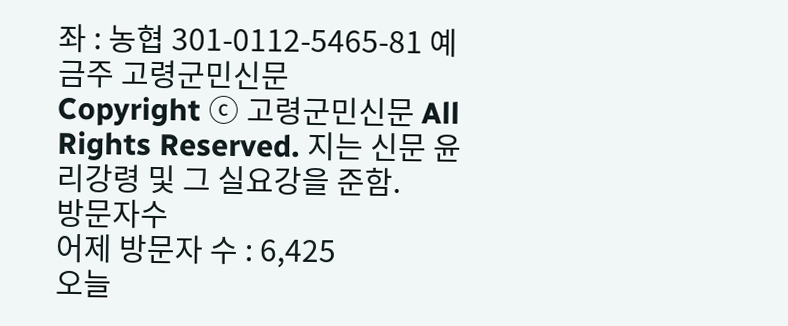좌 : 농협 301-0112-5465-81 예금주 고령군민신문
Copyright ⓒ 고령군민신문 All Rights Reserved. 지는 신문 윤리강령 및 그 실요강을 준함.
방문자수
어제 방문자 수 : 6,425
오늘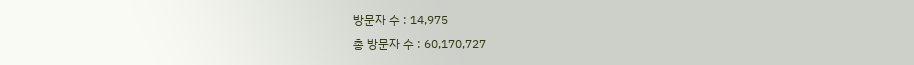방문자 수 : 14,975
총 방문자 수 : 60,170,727